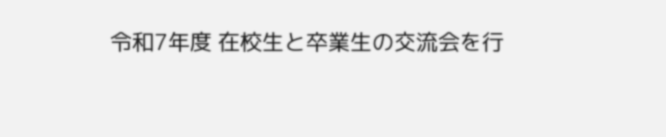令和7年度 在校生と卒業生の交流会を行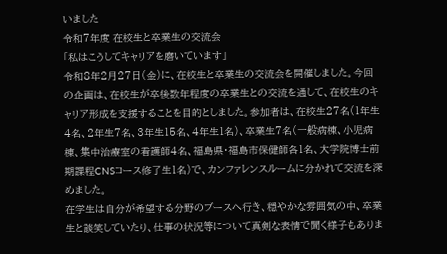いました
令和7年度 在校生と卒業生の交流会
「私はこうしてキャリアを磨いています」
令和8年2月27日(金)に、在校生と卒業生の交流会を開催しました。今回の企画は、在校生が卒後数年程度の卒業生との交流を通して、在校生のキャリア形成を支援することを目的としました。参加者は、在校生27名(1年生4名、2年生7名、3年生15名、4年生1名)、卒業生7名(一般病棟、小児病棟、集中治療室の看護師4名、福島県・福島市保健師各1名、大学院博士前期課程CNSコース修了生1名)で、カンファレンスルームに分かれて交流を深めました。
在学生は自分が希望する分野のブースへ行き、穏やかな雰囲気の中、卒業生と談笑していたり、仕事の状況等について真剣な表情で聞く様子もありま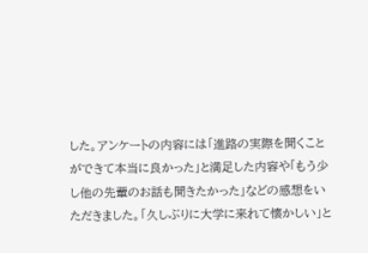した。アンケートの内容には「進路の実際を聞くことができて本当に良かった」と満足した内容や「もう少し他の先輩のお話も聞きたかった」などの感想をいただきました。「久しぶりに大学に来れて懐かしい」と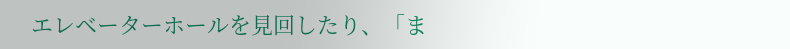エレベーターホールを見回したり、「ま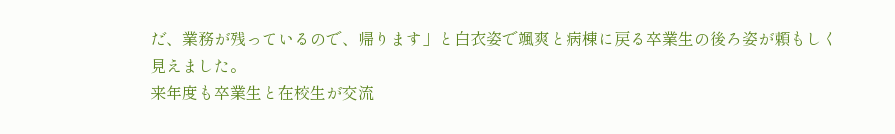だ、業務が残っているので、帰ります」と白衣姿で颯爽と病棟に戻る卒業生の後ろ姿が頼もしく見えました。
来年度も卒業生と在校生が交流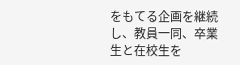をもてる企画を継続し、教員一同、卒業生と在校生を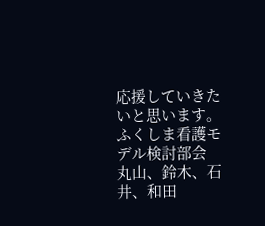応援していきたいと思います。
ふくしま看護モデル検討部会
丸山、鈴木、石井、和田